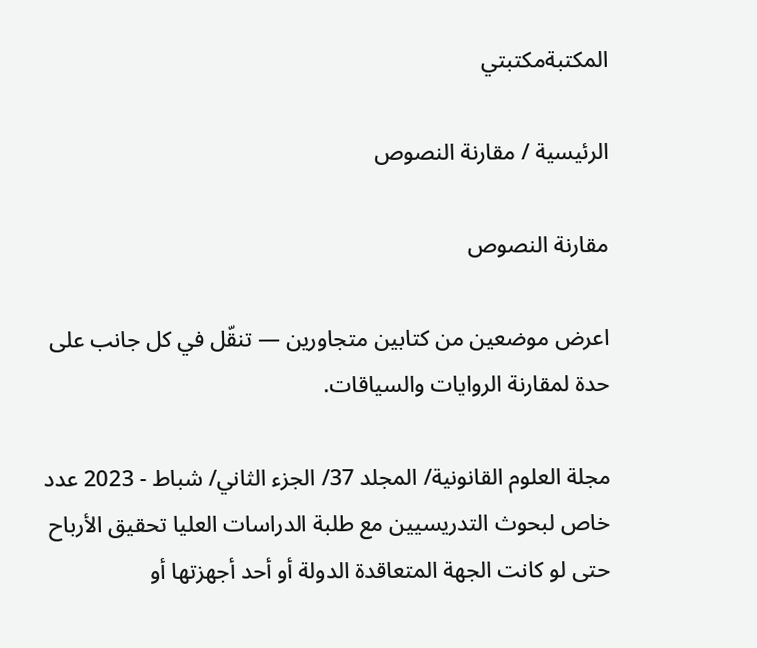المكتبةمكتبتي

الرئيسية / مقارنة النصوص

مقارنة النصوص

اعرض موضعين من كتابين متجاورين — تنقّل في كل جانب على حدة لمقارنة الروايات والسياقات.

مجلة العلوم القانونية/ المجلد 37/ الجزء الثاني/ شباط - 2023 عدد خاص لبحوث التدريسيين مع طلبة الدراسات العليا تحقيق الأرباح حتى لو كانت الجهة المتعاقدة الدولة أو أحد أجهزتها أو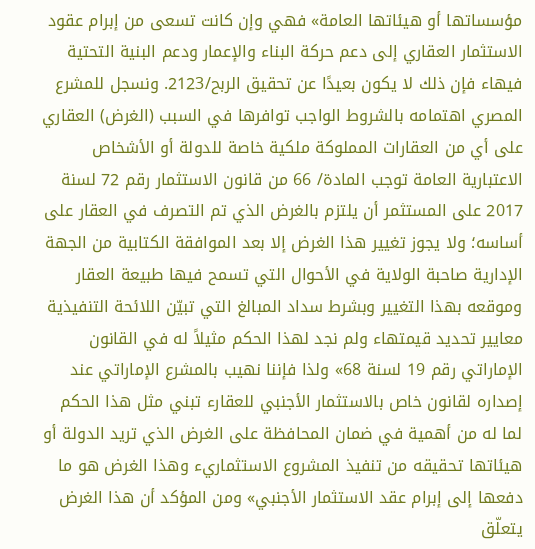مؤسساتها أو هيئاتها العامة» فهي وإن كانت تسعى من إبرام عقود الاستثمار العقاري إلى دعم حركة البناء والإعمار ودعم البنية التحتية فيهاء فإن ذلك لا يكون بعيدًا عن تحقيق الربح/2123. ونسجل للمشرع المصري اهتمامه بالشروط الواجب توافرها في السبب (الغرض) العقاري على أي من العقارات المملوكة ملكية خاصة للدولة أو الأشخاص الاعتبارية العامة توجب المادة/ 66 من قانون الاستثمار رقم 72 لسنة 2017 على المستثمر أن يلتزم بالغرض الذي تم التصرف في العقار على أساسه؛ ولا يجوز تغيير هذا الغرض إلا بعد الموافقة الكتابية من الجهة الإدارية صاحبة الولاية في الأحوال التي تسمح فيها طبيعة العقار وموقعه بهذا التغيير وبشرط سداد المبالغ التي تبيّن اللائحة التنفيذية معايير تحديد قيمتهاء ولم نجد لهذا الحكم مثيلاً له في القانون الإماراتي رقم 19 لسنة 68» ولذا فإننا نهيب بالمشرع الإماراتي عند إصداره لقانون خاص بالاستثمار الأجنبي للعقارء تبني مثل هذا الحكم لما له من أهمية في ضمان المحافظة على الغرض الذي تريد الدولة أو هيئاتها تحقيقه من تنفيذ المشروع الاستثماريء وهذا الغرض هو ما دفعها إلى إبرام عقد الاستثمار الأجنبي» ومن المؤكد أن هذا الغرض يتعلّق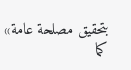بتحقيق مصلحة عامة» كما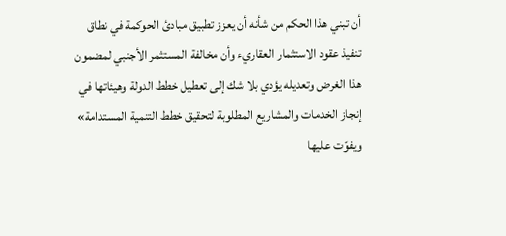أن تبني هذا الحكم من شأنه أن يعزز تطبيق مبادئ الحوكمة في نطاق تنفيذ عقود الاستثمار العقاريء وأن مخالفة المستثمر الأجنبي لمضمون هذا الغرض وتعديله يؤدي بلا شك إلى تعطيل خطط الدولة وهيئاتها في إنجاز الخدمات والمشاريع المطلوبة لتحقيق خطط التنمية المستدامة» ويفوّت عليها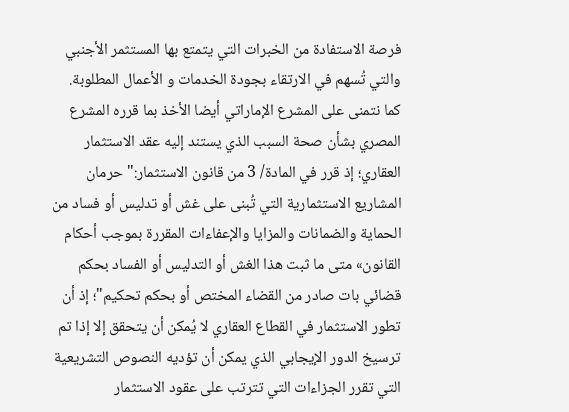فرصة الاستفادة من الخبرات التي يتمتع بها المستثمر الأجنبي والتي تُسهم في الارتقاء بجودة الخدمات و الأعمال المطلوبة. كما نتمنى على المشرع الإماراتي أيضا الأخذ بما قرره المشرع المصري بشأن صحة السبب الذي يستند إليه عقد الاستثمار العقاري؛ إذ قرر في المادة/ 3 من قانون الاستثمار:" حرمان المشاريع الاستثمارية التي تُبنى على غش أو تدليس أو فساد من الحماية والضمانات والمزايا والإعفاءات المقررة بموجب أحكام القانون» متى ما ثبت هذا الغش أو التدليس أو الفساد بحكم قضائي بات صادر من القضاء المختص أو بحكم تحكيم"؛ إذ أن تطور الاستثمار في القطاع العقاري لا يُمكن أن يتحقق إلا إذا تم ترسيخ الدور الإيجابي الذي يمكن أن تؤديه النصوص التشريعية التي تقرر الجزاءات التي تترتب على عقود الاستثمار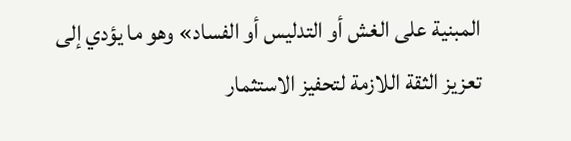المبنية على الغش أو التدليس أو الفساد» وهو ما يؤدي إلى تعزيز الثقة اللازمة لتحفيز الاستثمار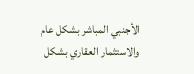الأجنبي المباشر بشكل عام والاستثمار العقاري بشكل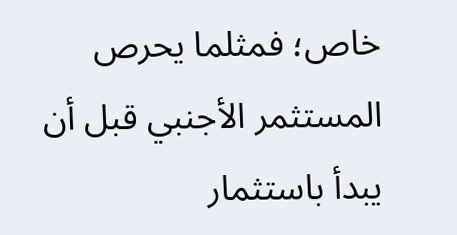خاص؛ فمثلما يحرص المستثمر الأجنبي قبل أن يبدأ باستثمار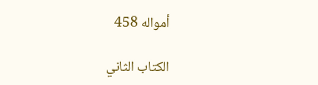أمواله 458

الكتاب الثاني